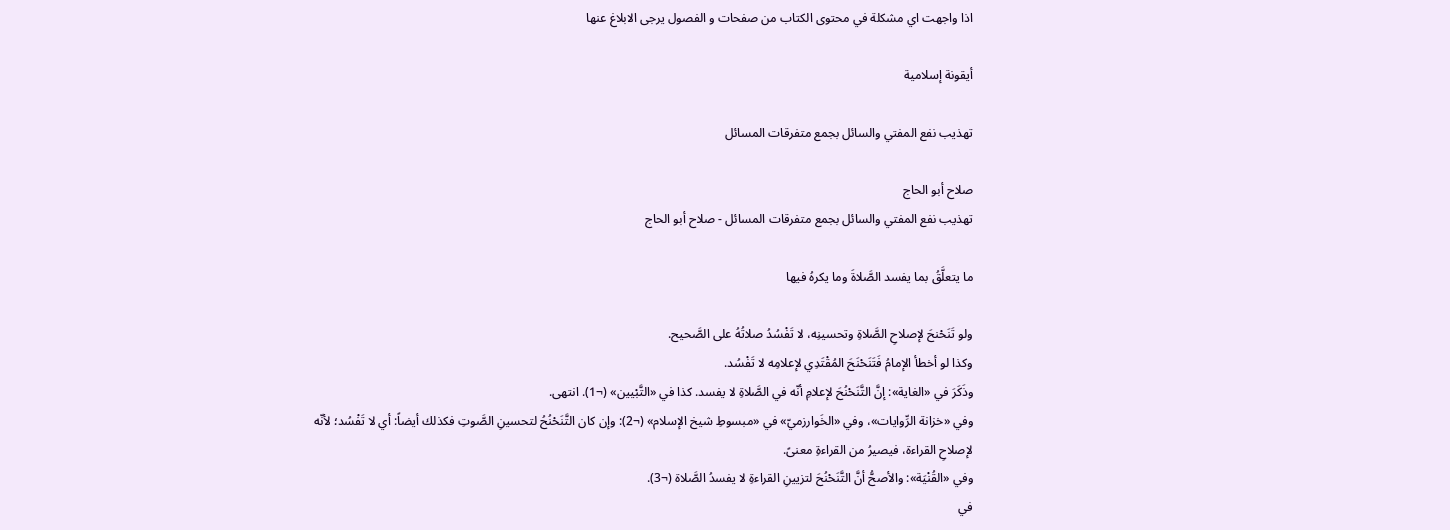اذا واجهت اي مشكلة في محتوى الكتاب من صفحات و الفصول يرجى الابلاغ عنها

أيقونة إسلامية

تهذيب نفع المفتي والسائل بجمع متفرقات المسائل

صلاح أبو الحاج
تهذيب نفع المفتي والسائل بجمع متفرقات المسائل - صلاح أبو الحاج

ما يتعلَّقُ بما يفسد الصَّلاةَ وما يكرهُ فيها

ولو تَنَحْنحَ لإصلاحِ الصَّلاةِ وتحسينِه، لا تَفْسُدُ صلاتُهُ على الصَّحيح.
وكذا لو أخطأ الإمامُ فَتَنَحْنَحَ المُقْتَدِي لإعلامِه لا تَفْسُد.
وذَكَرَ في «الغاية»: إنَّ التَّنَحْنُحَ لإعلامِ أنّه في الصَّلاةِ لا يفسد. كذا في «التَّبْيين» (¬1). انتهى.
وفي «خزانة الرِّوايات»، وفي «الخَوارزميّ» في «مبسوطِ شيخ الإسلام» (¬2): وإن كان التَّنَحْنُحُ لتحسينِ الصَّوتِ فكذلك أيضاً: أي لا تَفْسُد؛ لأنّه لإصلاحِ القراءة، فيصيرُ من القراءةِ معنىً.
وفي «القُنْيَة»: والأصحُّ أنَّ التَّنَحْنُحَ لتزيينِ القراءةِ لا يفسدُ الصَّلاة (¬3).
في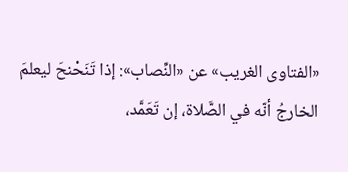«الفتاوى الغريب» عن «النِّصاب»: إذا تَنَحْنحَ ليعلمَ الخارجُ أنّه في الصَّلاة، إن تَعَمَّد،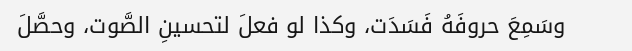وسَمِعَ حروفَهُ فَسَدَت، وكذا لو فعلَ لتحسينِ الصَّوت، وحصَّلَ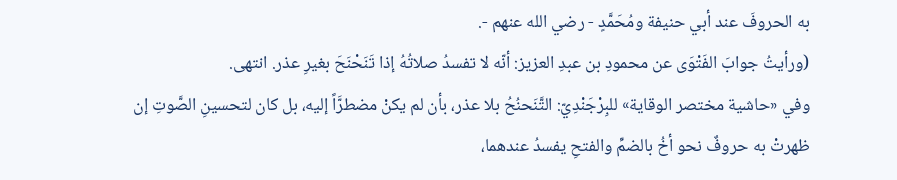به الحروفَ عند أبي حنيفة ومُحَمَّدٍ - رضي الله عنهم -.
(ورأيتُ جوابَ الفَتْوَى عن محمودِ بن عبدِ العزيز: أنّه لا تفسدُ صلاتُهُ إذا تَنَحْنَحَ بغيرِ عذر. انتهى.
وفي «حاشية مختصر الوقاية» للبِرْجَنْدِيّ: التَّنَحنُحُ بلا عذر، بأن لم يكنْ مضطرَّاً إليه، بل كان لتحسينِ الصَّوتِ إن ظهرتْ به حروفٌ نحو أخُ بالضمِّ والفتحِ يفسدُ عندهما،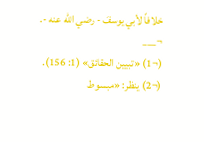خلافاً لأبي يوسفَ - رضي الله عنه -.
¬___
(¬1) «تبيين الحقائق» (1: 156).
(¬2) ينظر: «مبسوط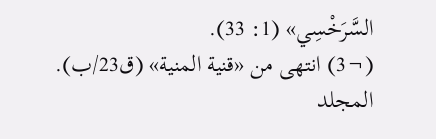السَّرَخْسِي» (1: 33).
(¬3) انتهى من «قنية المنية» (ق23/ب).
المجلد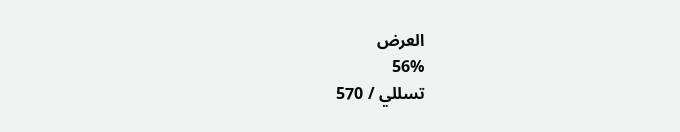العرض
56%
تسللي / 570